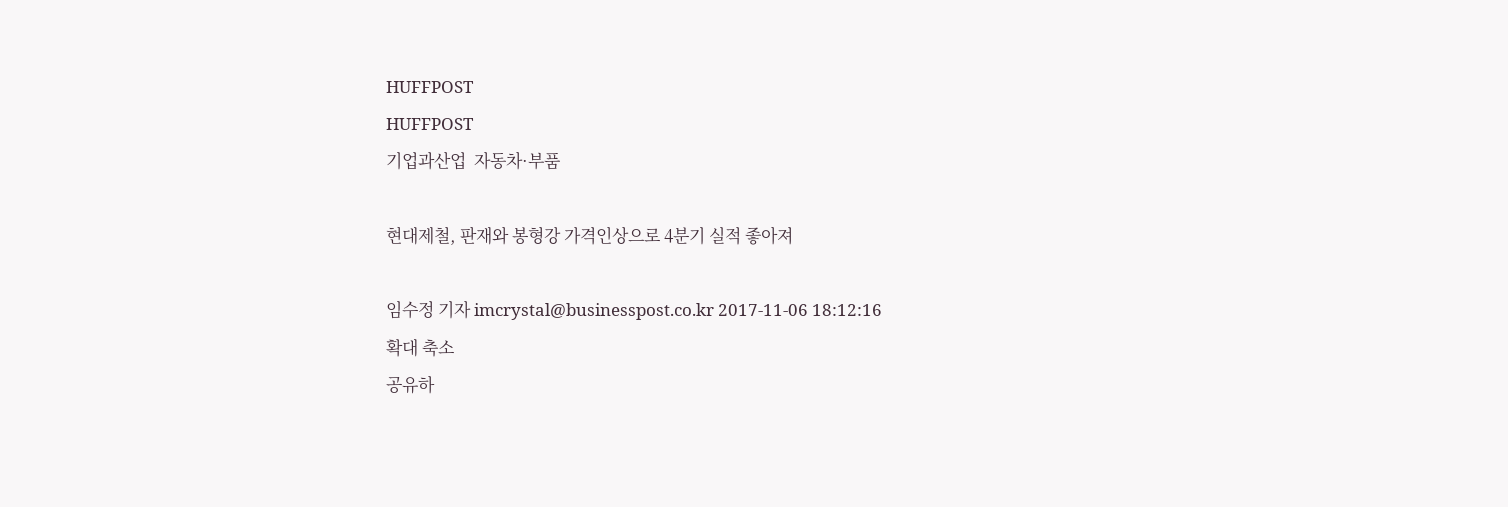HUFFPOST
HUFFPOST
기업과산업  자동차·부품

현대제철, 판재와 봉형강 가격인상으로 4분기 실적 좋아져

임수정 기자 imcrystal@businesspost.co.kr 2017-11-06 18:12:16
확대 축소
공유하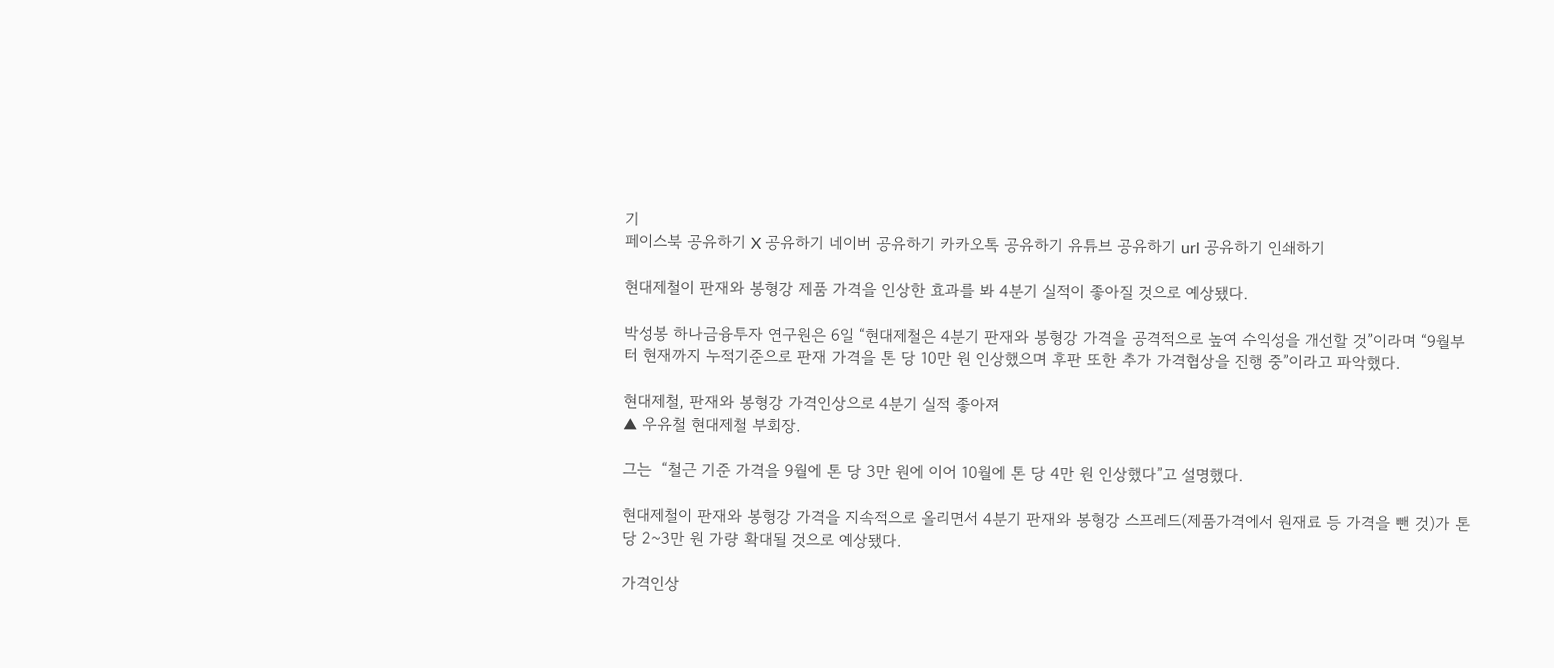기
페이스북 공유하기 X 공유하기 네이버 공유하기 카카오톡 공유하기 유튜브 공유하기 url 공유하기 인쇄하기

현대제철이 판재와 봉형강 제품 가격을 인상한 효과를 봐 4분기 실적이 좋아질 것으로 예상됐다.

박성봉 하나금융투자 연구원은 6일 “현대제철은 4분기 판재와 봉형강 가격을 공격적으로 높여 수익성을 개선할 것”이라며 “9월부터 현재까지 누적기준으로 판재 가격을 톤 당 10만 원 인상했으며 후판 또한 추가 가격협상을 진행 중”이라고 파악했다.

현대제철, 판재와 봉형강 가격인상으로 4분기 실적 좋아져
▲ 우유철 현대제철 부회장.

그는  “철근 기준 가격을 9월에 톤 당 3만 원에 이어 10월에 톤 당 4만 원 인상했다”고 설명했다.

현대제철이 판재와 봉형강 가격을 지속적으로 올리면서 4분기 판재와 봉형강 스프레드(제품가격에서 원재료 등 가격을 뺀 것)가 톤 당 2~3만 원 가량 확대될 것으로 예상됐다.

가격인상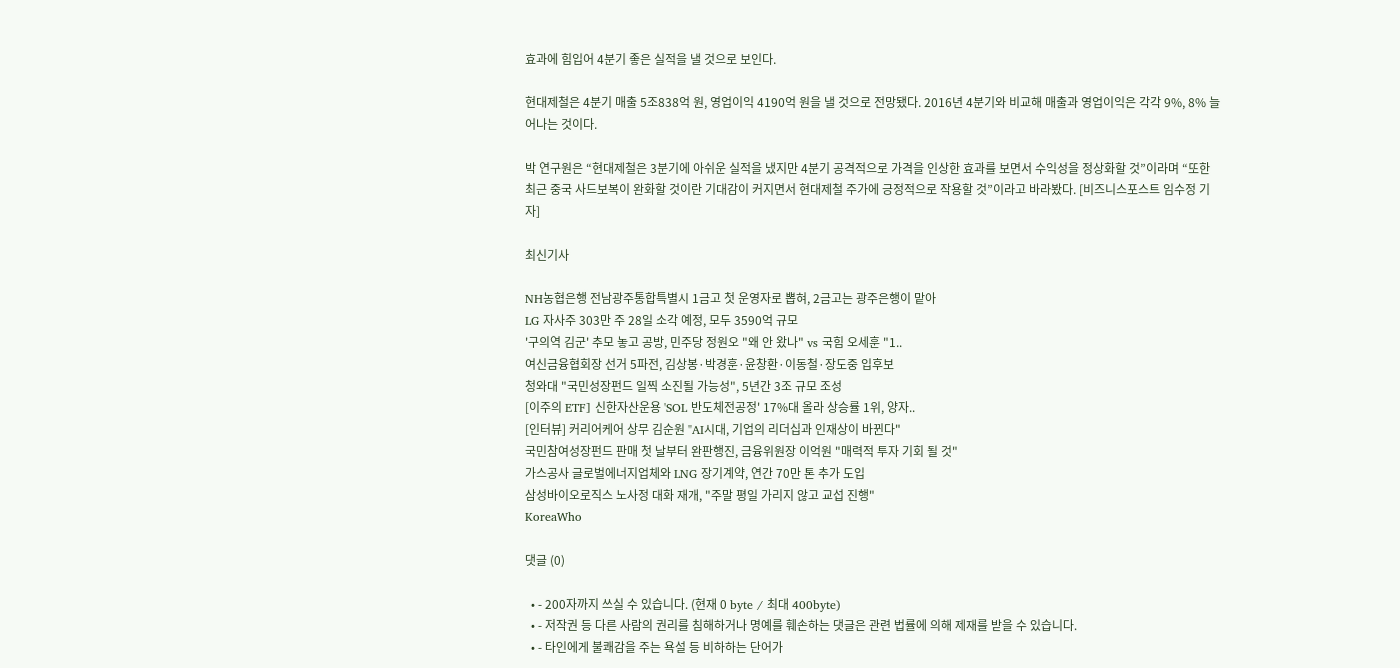효과에 힘입어 4분기 좋은 실적을 낼 것으로 보인다.

현대제철은 4분기 매출 5조838억 원, 영업이익 4190억 원을 낼 것으로 전망됐다. 2016년 4분기와 비교해 매출과 영업이익은 각각 9%, 8% 늘어나는 것이다.

박 연구원은 “현대제철은 3분기에 아쉬운 실적을 냈지만 4분기 공격적으로 가격을 인상한 효과를 보면서 수익성을 정상화할 것”이라며 “또한 최근 중국 사드보복이 완화할 것이란 기대감이 커지면서 현대제철 주가에 긍정적으로 작용할 것”이라고 바라봤다. [비즈니스포스트 임수정 기자]

최신기사

NH농협은행 전남광주통합특별시 1금고 첫 운영자로 뽑혀, 2금고는 광주은행이 맡아
LG 자사주 303만 주 28일 소각 예정, 모두 3590억 규모
'구의역 김군' 추모 놓고 공방, 민주당 정원오 "왜 안 왔나" vs 국힘 오세훈 "1..
여신금융협회장 선거 5파전, 김상봉·박경훈·윤창환·이동철·장도중 입후보
청와대 "국민성장펀드 일찍 소진될 가능성", 5년간 3조 규모 조성
[이주의 ETF] 신한자산운용 'SOL 반도체전공정' 17%대 올라 상승률 1위, 양자..
[인터뷰] 커리어케어 상무 김순원 "AI시대, 기업의 리더십과 인재상이 바뀐다"
국민참여성장펀드 판매 첫 날부터 완판행진, 금융위원장 이억원 "매력적 투자 기회 될 것"
가스공사 글로벌에너지업체와 LNG 장기계약, 연간 70만 톤 추가 도입
삼성바이오로직스 노사정 대화 재개, "주말 평일 가리지 않고 교섭 진행"
KoreaWho

댓글 (0)

  • - 200자까지 쓰실 수 있습니다. (현재 0 byte / 최대 400byte)
  • - 저작권 등 다른 사람의 권리를 침해하거나 명예를 훼손하는 댓글은 관련 법률에 의해 제재를 받을 수 있습니다.
  • - 타인에게 불쾌감을 주는 욕설 등 비하하는 단어가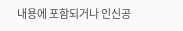내용에 포함되거나 인신공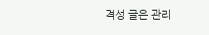격성 글은 관리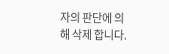자의 판단에 의해 삭제 합니다.